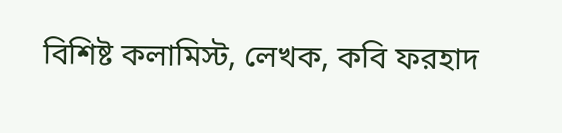বিশিষ্ট কলামিস্ট, লেখক, কবি ফরহাদ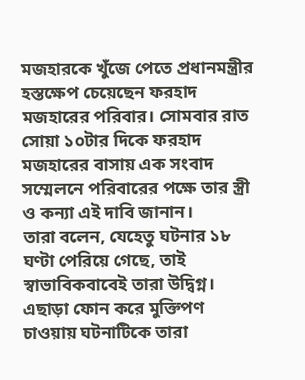মজহারকে খুঁজে পেতে প্রধানমন্ত্রীর হস্তক্ষেপ চেয়েছেন ফরহাদ মজহারের পরিবার। সোমবার রাত সোয়া ১০টার দিকে ফরহাদ মজহারের বাসায় এক সংবাদ সম্মেলনে পরিবারের পক্ষে তার স্ত্রী ও কন্যা এই দাবি জানান।
তারা বলেন, যেহেতু ঘটনার ১৮ ঘণ্টা পেরিয়ে গেছে, তাই স্বাভাবিকবাবেই তারা উদ্বিগ্ন। এছাড়া ফোন করে মুক্তিপণ চাওয়ায় ঘটনাটিকে তারা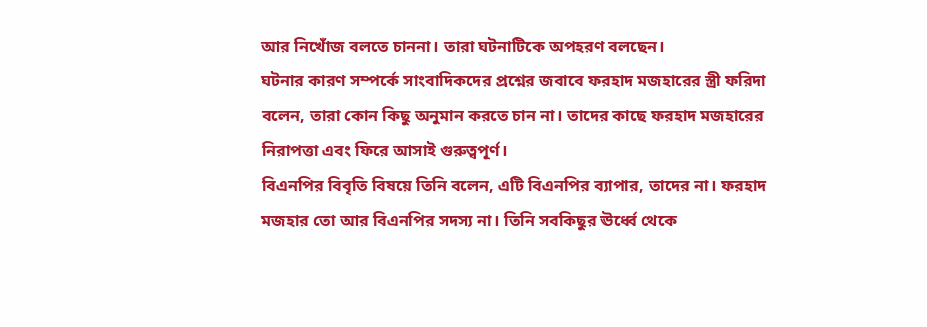আর নিখোঁজ বলতে চাননা। তারা ঘটনাটিকে অপহরণ বলছেন।
ঘটনার কারণ সম্পর্কে সাংবাদিকদের প্রশ্নের জবাবে ফরহাদ মজহারের স্ত্রী ফরিদা বলেন, তারা কোন কিছু অনুমান করতে চান না। তাদের কাছে ফরহাদ মজহারের নিরাপত্তা এবং ফিরে আসাই গুরুত্বপূর্ণ।
বিএনপির বিবৃতি বিষয়ে তিনি বলেন, এটি বিএনপির ব্যাপার, তাদের না। ফরহাদ মজহার তো আর বিএনপির সদস্য না। তিনি সবকিছুর ঊর্ধ্বে থেকে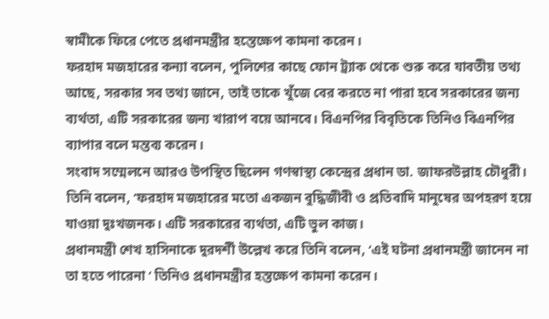স্বামীকে ফিরে পেতে প্রধানমন্ত্রীর হস্তেক্ষেপ কামনা করেন।
ফরহাদ মজহারের কন্যা বলেন, পুলিশের কাছে ফোন ট্র্যাক থেকে শুরু করে যাবতীয় তথ্য আছে, সরকার সব তথ্য জানে, তাই তাকে খুঁজে বের করতে না পারা হবে সরকারের জন্য ব্যর্থতা, এটি সরকারের জন্য খারাপ বয়ে আনবে। বিএনপির বিবৃতিকে তিনিও বিএনপির ব্যাপার বলে মন্তব্য করেন।
সংবাদ সম্মেলনে আরও উপস্থিত ছিলেন গণস্বাস্থ্য কেন্দ্রের প্রধান ডা. জাফরউল্লাহ চৌধুরী। তিনি বলেন, ‘ফরহাদ মজহারের মতো একজন বুদ্ধিজীবী ও প্রতিবাদি মানুষের অপহরণ হয়ে যাওয়া দুঃখজনক। এটি সরকারের ব্যর্থতা, এটি ভুল কাজ।
প্রধানমন্ত্রী শেখ হাসিনাকে দুরদর্শী উল্লেখ করে তিনি বলেন, ‘এই ঘটনা প্রধানমন্ত্রী জানেন না তা হতে পারেনা ‘ তিনিও প্রধানমন্ত্রীর হস্তক্ষেপ কামনা করেন।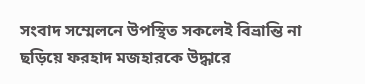সংবাদ সম্মেলনে উপস্থিত সকলেই বিভ্রান্তি না ছড়িয়ে ফরহাদ মজহারকে উদ্ধারে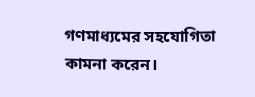গণমাধ্যমের সহযোগিতা কামনা করেন।